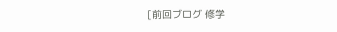[前回ブログ 修学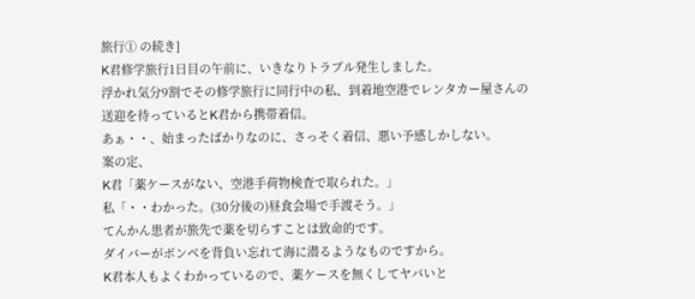旅行① の続き]
K君修学旅行1日目の午前に、いきなりトラブル発生しました。
浮かれ気分9割でその修学旅行に同行中の私、到着地空港でレンタカー屋さんの送迎を待っているとK君から携帯着信。
あぁ・・、始まったばかりなのに、さっそく着信、悪い予感しかしない。
案の定、
K君「薬ケースがない、空港手荷物検査で取られた。」
私「・・わかった。(30分後の)昼食会場で手渡そう。」
てんかん患者が旅先で薬を切らすことは致命的です。
ダイバーがボンベを背負い忘れて海に潜るようなものですから。
K君本人もよくわかっているので、薬ケースを無くしてヤバいと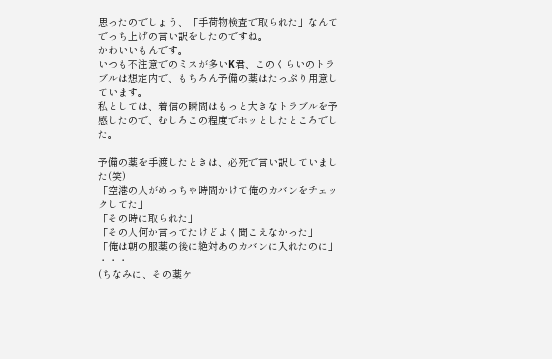思ったのでしょう、「手荷物検査で取られた」なんてでっち上げの言い訳をしたのですね。
かわいいもんです。
いつも不注意でのミスが多いK君、このくらいのトラブルは想定内で、もちろん予備の薬はたっぷり用意しています。
私としては、着信の瞬間はもっと大きなトラブルを予感したので、むしろこの程度でホッとしたところでした。

予備の薬を手渡したときは、必死で言い訳していました(笑)
「空港の人がめっちゃ時間かけて俺のカバンをチェックしてた」
「その時に取られた」
「その人何か言ってたけどよく聞こえなかった」
「俺は朝の服薬の後に絶対あのカバンに入れたのに」
・・・
(ちなみに、その薬ケ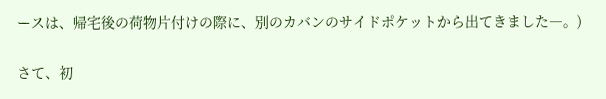ースは、帰宅後の荷物片付けの際に、別のカバンのサイドポケットから出てきました―。)

さて、初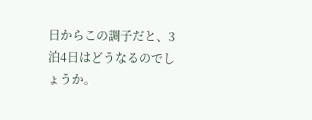日からこの調子だと、3泊4日はどうなるのでしょうか。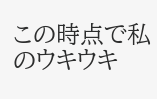この時点で私のウキウキ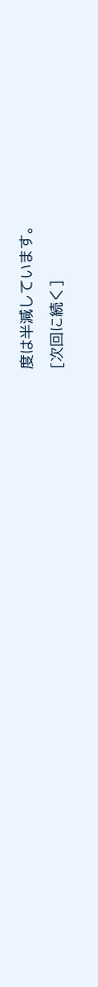度は半減しています。
[次回に続く]